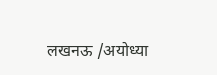लखनऊ /अयोध्या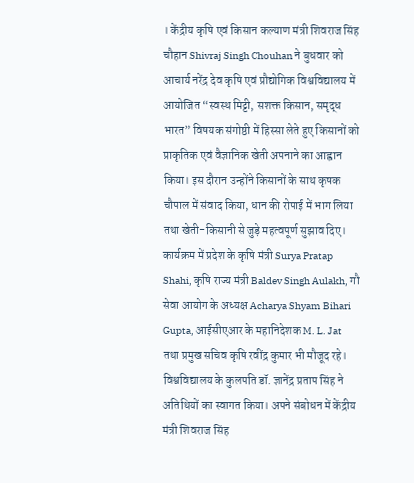। केंद्रीय कृषि एवं किसान कल्याण मंत्री शिवराज सिंह चौहान Shivraj Singh Chouhan ने बुधवार को आचार्य नरेंद्र देव कृषि एवं प्रौद्योगिक विश्वविद्यालय में आयोजित “स्वस्थ मिट्टी, सशक्त किसान, समृद्ध भारत” विषयक संगोष्ठी में हिस्सा लेते हुए किसानों को प्राकृतिक एवं वैज्ञानिक खेती अपनाने का आह्वान किया। इस दौरान उन्होंने किसानों के साथ कृषक चौपाल में संवाद किया, धान की रोपाई में भाग लिया तथा खेती-किसानी से जुड़े महत्वपूर्ण सुझाव दिए। कार्यक्रम में प्रदेश के कृषि मंत्री Surya Pratap Shahi, कृषि राज्य मंत्री Baldev Singh Aulakh, गौ सेवा आयोग के अध्यक्ष Acharya Shyam Bihari Gupta, आईसीएआर के महानिदेशक M. L. Jat तथा प्रमुख सचिव कृषि रवींद्र कुमार भी मौजूद रहे। विश्वविद्यालय के कुलपति डॉ. ज्ञानेंद्र प्रताप सिंह ने अतिथियों का स्वागत किया। अपने संबोधन में केंद्रीय मंत्री शिवराज सिंह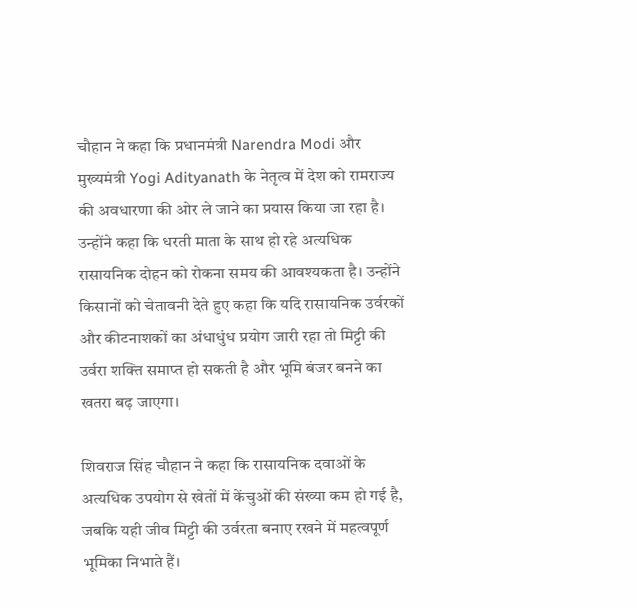चौहान ने कहा कि प्रधानमंत्री Narendra Modi और मुख्यमंत्री Yogi Adityanath के नेतृत्व में देश को रामराज्य की अवधारणा की ओर ले जाने का प्रयास किया जा रहा है। उन्होंने कहा कि धरती माता के साथ हो रहे अत्यधिक रासायनिक दोहन को रोकना समय की आवश्यकता है। उन्होंने किसानों को चेतावनी देते हुए कहा कि यदि रासायनिक उर्वरकों और कीटनाशकों का अंधाधुंध प्रयोग जारी रहा तो मिट्टी की उर्वरा शक्ति समाप्त हो सकती है और भूमि बंजर बनने का खतरा बढ़ जाएगा।

शिवराज सिंह चौहान ने कहा कि रासायनिक दवाओं के अत्यधिक उपयोग से खेतों में केंचुओं की संख्या कम हो गई है, जबकि यही जीव मिट्टी की उर्वरता बनाए रखने में महत्वपूर्ण भूमिका निभाते हैं।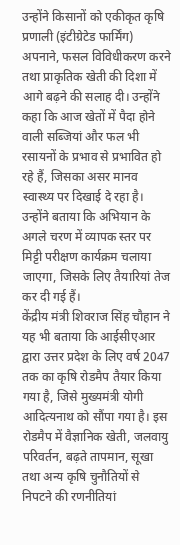उन्होंने किसानों को एकीकृत कृषि प्रणाली (इंटीग्रेटेड फार्मिंग) अपनाने, फसल विविधीकरण करने तथा प्राकृतिक खेती की दिशा में आगे बढ़ने की सलाह दी। उन्होंने कहा कि आज खेतों में पैदा होने वाली सब्जियां और फल भी रसायनों के प्रभाव से प्रभावित हो रहे हैं, जिसका असर मानव स्वास्थ्य पर दिखाई दे रहा है। उन्होंने बताया कि अभियान के अगले चरण में व्यापक स्तर पर मिट्टी परीक्षण कार्यक्रम चलाया जाएगा, जिसके लिए तैयारियां तेज कर दी गई हैं।
केंद्रीय मंत्री शिवराज सिंह चौहान ने यह भी बताया कि आईसीएआर द्वारा उत्तर प्रदेश के लिए वर्ष 2047 तक का कृषि रोडमैप तैयार किया गया है, जिसे मुख्यमंत्री योगी आदित्यनाथ को सौंपा गया है। इस रोडमैप में वैज्ञानिक खेती, जलवायु परिवर्तन, बढ़ते तापमान, सूखा तथा अन्य कृषि चुनौतियों से निपटने की रणनीतियां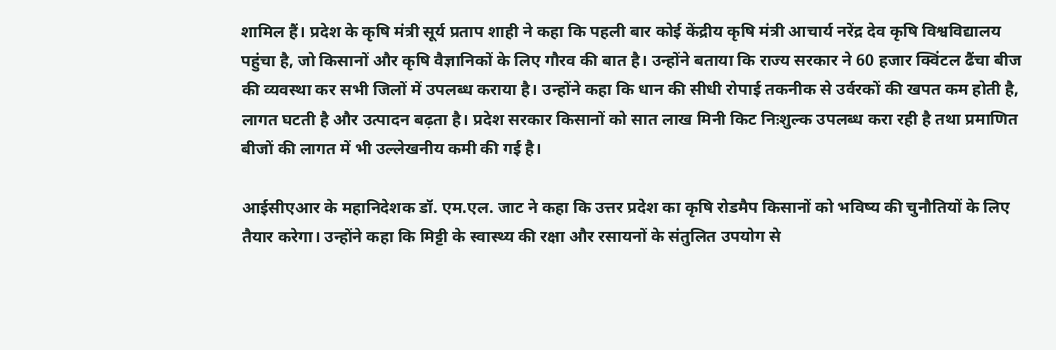शामिल हैं। प्रदेश के कृषि मंत्री सूर्य प्रताप शाही ने कहा कि पहली बार कोई केंद्रीय कृषि मंत्री आचार्य नरेंद्र देव कृषि विश्वविद्यालय पहुंचा है, जो किसानों और कृषि वैज्ञानिकों के लिए गौरव की बात है। उन्होंने बताया कि राज्य सरकार ने 60 हजार क्विंटल ढैंचा बीज की व्यवस्था कर सभी जिलों में उपलब्ध कराया है। उन्होंने कहा कि धान की सीधी रोपाई तकनीक से उर्वरकों की खपत कम होती है, लागत घटती है और उत्पादन बढ़ता है। प्रदेश सरकार किसानों को सात लाख मिनी किट निःशुल्क उपलब्ध करा रही है तथा प्रमाणित बीजों की लागत में भी उल्लेखनीय कमी की गई है।

आईसीएआर के महानिदेशक डॉ. एम.एल. जाट ने कहा कि उत्तर प्रदेश का कृषि रोडमैप किसानों को भविष्य की चुनौतियों के लिए तैयार करेगा। उन्होंने कहा कि मिट्टी के स्वास्थ्य की रक्षा और रसायनों के संतुलित उपयोग से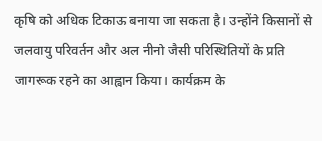कृषि को अधिक टिकाऊ बनाया जा सकता है। उन्होंने किसानों से जलवायु परिवर्तन और अल नीनो जैसी परिस्थितियों के प्रति जागरूक रहने का आह्वान किया। कार्यक्रम के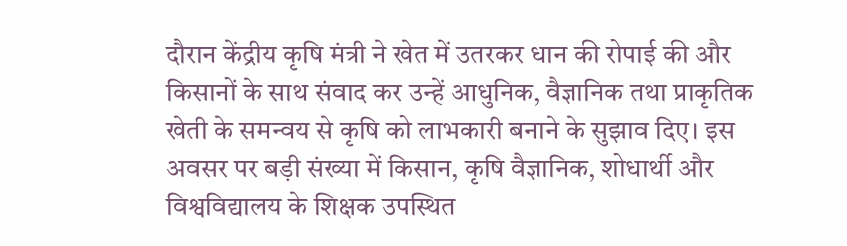दौरान केंद्रीय कृषि मंत्री ने खेत में उतरकर धान की रोपाई की और किसानों के साथ संवाद कर उन्हें आधुनिक, वैज्ञानिक तथा प्राकृतिक खेती के समन्वय से कृषि को लाभकारी बनाने के सुझाव दिए। इस अवसर पर बड़ी संख्या में किसान, कृषि वैज्ञानिक, शोधार्थी और विश्वविद्यालय के शिक्षक उपस्थित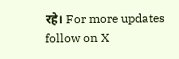रहे। For more updates follow on X